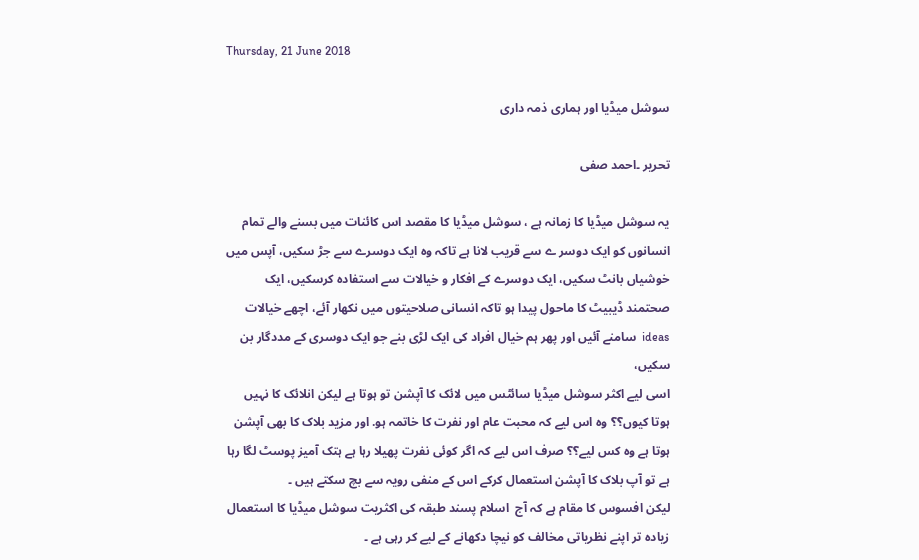Thursday, 21 June 2018

سوشل میڈیا اور ہماری ذمہ داری

تحریر ۔احمد صفی

یہ سوشل میڈیا کا زمانہ ہے ، سوشل میڈیا کا مقصد اس کائنات میں بسنے والے تمام انسانوں کو ایک دوسر ے سے قریب لانا ہے تاکہ وہ ایک دوسرے سے جڑ سکیں، آپس میں خوشیاں بانٹ سکیں، ایک دوسرے کے افکار و خیالات سے استفادہ کرسکیں، ایک صحتمند ڈیبیٹ کا ماحول پیدا ہو تاکہ انسانی صلاحیتوں میں نکھار آئے، اچھے خیالات ideas  سامنے آئیں اور پھر ہم خیال افراد کی ایک لڑی بنے جو ایک دوسری کے مددگار بن سکیں،
اسی لیے اکثر سوشل میڈیا سائٹس میں لائک کا آپشن تو ہوتا ہے لیکن انلائک کا نہیں ہوتا کیوں؟؟ وہ اس لیے کہ محبت عام اور نفرت کا خاتمہ ہو. اور مزید بلاک کا بھی آپشن ہوتا ہے وہ کس لیے؟؟ صرف اس لیے کہ اگر کوئی نفرت پھیلا رہا ہے ہتک آمیز پوسٹ لگا رہا ہے تو آپ بلاک کا آپشن استعمال کرکے اس کے منفی رویہ سے بچ سکتے ہیں ۔
لیکن افسوس کا مقام ہے کہ آج  اسلام پسند طبقہ کی اکثریت سوشل میڈیا کا استعمال زیادہ تر اپنے نظریاتی مخالف کو نیچا دکھانے کے لیے کر رہی ہے ۔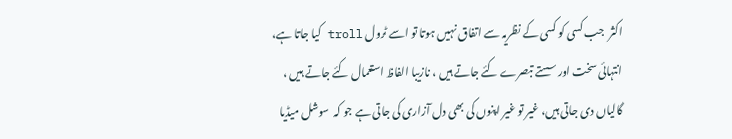اکثر  جب کسی کو کسی کے نظریہ سے اتفاق نہیں ہوتا تو اسے ٹرول troll کیا جاتا ہے،  انتہائی سخت اور سستے تبصرے کئے جاتے ہیں ، نازیبا الفاظ استعمال کئے جاتے ہیں ، گالیاں دی جاتی ہیں، غیر تو غیر اپنوں کی بھی دل آزاری کی جاتی ہے جو کہ  سوشل میڈیا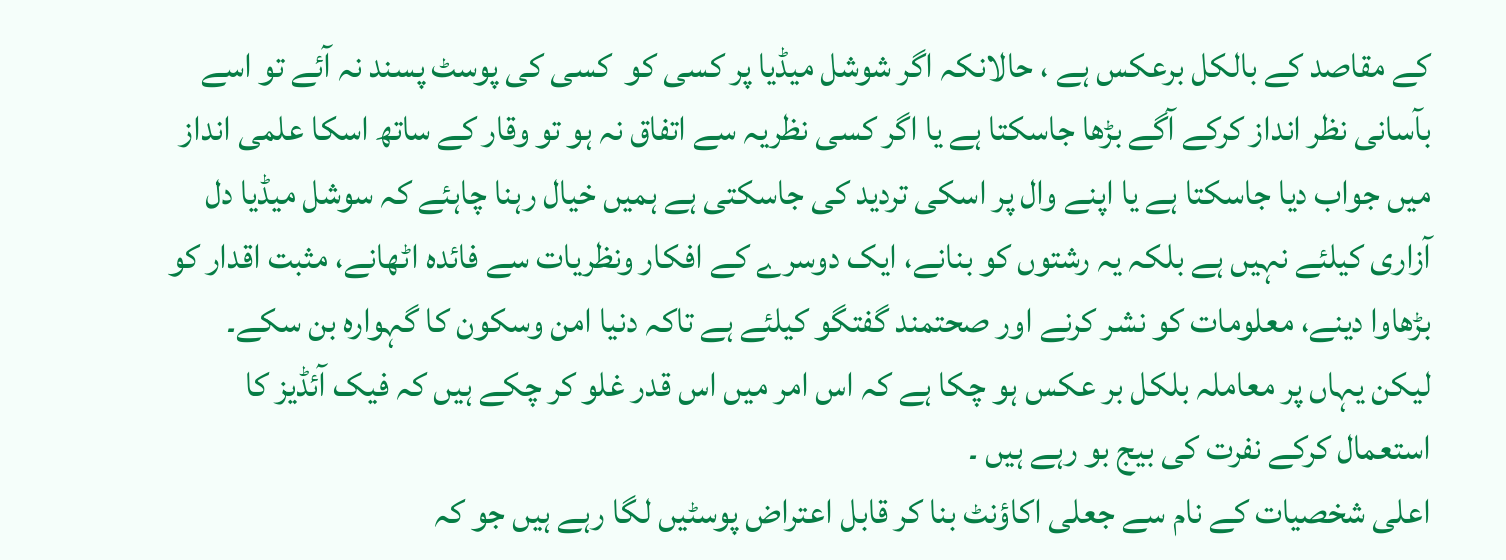کے مقاصد کے بالکل برعکس ہے ، حالانکہ اگر شوشل میڈیا پر کسی کو  کسی کی پوسٹ پسند نہ آئے تو اسے بآسانی نظر انداز کرکے آگے بڑھا جاسکتا ہے یا اگر کسی نظریہ سے اتفاق نہ ہو تو وقار کے ساتھ اسکا علمی انداز میں جواب دیا جاسکتا ہے یا اپنے وال پر اسکی تردید کی جاسکتی ہے ہمیں خیال رہنا چاہئے کہ سوشل میڈیا دل آزاری کیلئے نہیں ہے بلکہ یہ رشتوں کو بنانے، ایک دوسرے کے افکار ونظریات سے فائدہ اٹھانے، مثبت اقدار کو بڑھاوا دینے، معلومات کو نشر کرنے اور صحتمند گفتگو کیلئے ہے تاکہ دنیا امن وسکون کا گہوارہ بن سکے۔
لیکن یہاں پر معاملہ بلکل بر عکس ہو چکا ہے کہ اس امر میں اس قدر غلو کر چکے ہیں کہ فیک آئڈیز کا استعمال کرکے نفرت کی بیج بو رہے ہیں ۔
اعلی شخصیات کے نام سے جعلی اکاؤنٹ بنا کر قابل اعتراض پوسٹیں لگا رہے ہیں جو کہ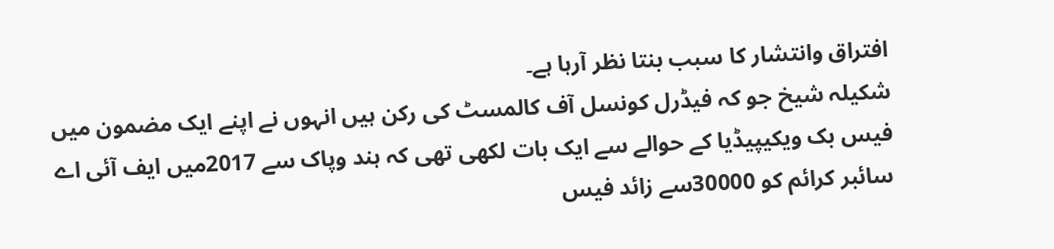افتراق وانتشار کا سبب بنتا نظر آرہا ہے۔
شکیلہ شیخ جو کہ فیڈرل کونسل آف کالمسٹ کی رکن ہیں انہوں نے اپنے ایک مضمون میں فیس بک ویکیپیڈیا کے حوالے سے ایک بات لکھی تھی کہ ہند وپاک سے 2017میں ایف آئی اے سائبر کرائم کو 30000سے زائد فیس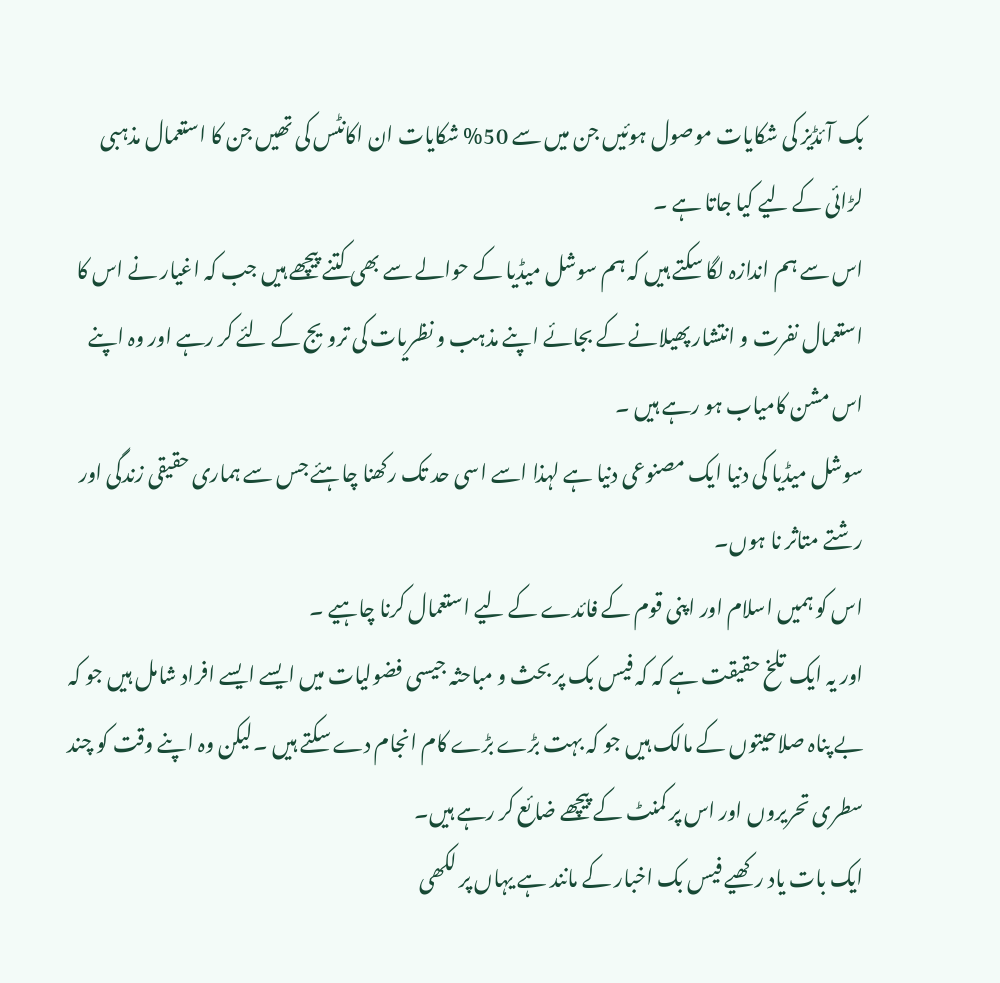بک آئڈیز کی شکایات موصول ہوئیں جن میں سے 50% شکایات ان اکانٹس کی تھیں جن کا استعمال مذہبی لڑائی کے لیے کیا جاتا ہے ۔
اس سے ہم اندازہ لگا سکتے ہیں کہ ہم سوشل میڈیا کے حوالے سے بھی کتنے پیچھے ہیں جب کہ اغیار نے اس کا استعمال نفرت و انتشار پھیلانے کے بجائے اپنے مذہب و نظریات کی ترویج کے لئے کر رہے اور وہ اپنے اس مشن کامیاب ہو رہے ہیں ۔
سوشل میڈیا کی دنیا ایک مصنوعی دنیا ہے لہذا اسے اسی حد تک رکھنا چاہئے جس سے ہماری حقیقی زندگی اور رشتے متاثر نا ہوں۔
اس کو ہمیں اسلام اور اپنی قوم کے فائدے کے لیے استعمال کرنا چاہیے ۔
اور یہ ایک تلخ حقیقت ہے کہ کہ فیس بک پر بحث و مباحثہ جیسی فضولیات میں ایسے ایسے افراد شامل ہیں جو کہ بے پناہ صلاحیتوں کے مالک ہیں جو کہ بہت بڑے بڑے کام انجام دے سکتے ہیں ۔لیکن وہ اپنے وقت کو چند سطری تحریروں اور اس پر کمنٹ کے پیچھے ضائع کر رہے ہیں۔
ایک بات یاد رکھیے فیس بک اخبار کے مانند ہے یہاں پر لکھی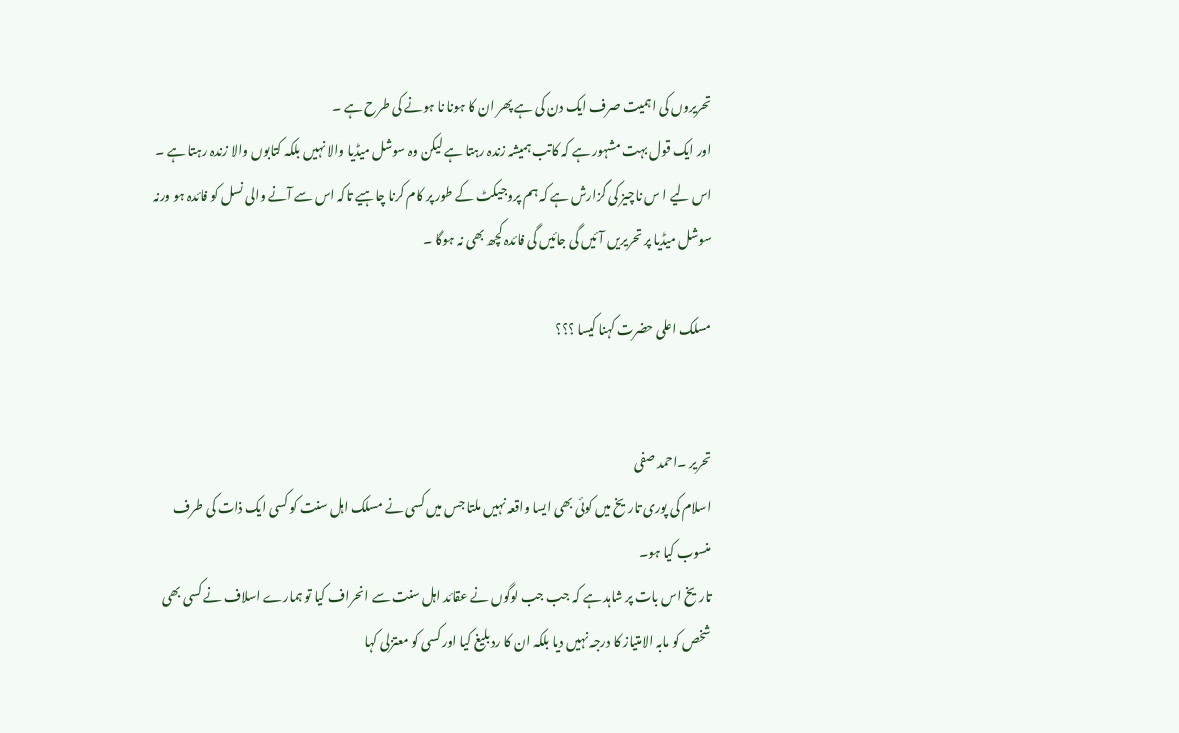تحریروں کی اہمیت صرف ایک دن کی ہے پھر ان کا ہونا نا ہونے کی طرح ہے ۔
اور ایک قول بہت مشہور ہے کہ کاتب ہمیشہ زندہ رہتا ہے لیکن وہ سوشل میڈیا والا نہیں بلکہ کتابوں والا زندہ رہتا ہے ۔
اس لیے ا س ناچیز کی گزارش ہے کہ ہم پروجیکٹ کے طور پر کام کرنا چاہیے تاکہ اس سے آنے والی نسل کو فائدہ ہو ورنہ سوشل میڈیا پر تحریریں آئیں گی جائیں گی فائدہ کچھ بھی نہ ہوگا ۔

مسلک اعلی حضرت کہنا کیسا ؟؟؟


تحریر ۔احمد صفی
اسلام کی پوری تاریخ میں کوئی بھی ایسا واقعہ نہیں ملتا جس میں کسی نے مسلک اہل سنت کو کسی ایک ذات کی طرف منسوب کیا ہو۔
تاریخ اس بات پر شاہد ہے کہ جب جب لوگوں نے عقائد اہل سنت سے انحراف کیا تو ہمارے اسلاف نے کسی بھی شخص کو مابہ الامتیاز کا درجہ نہیں دیا بلکہ ان کا رد بلیغ کیا اور کسی کو معتزلی کہا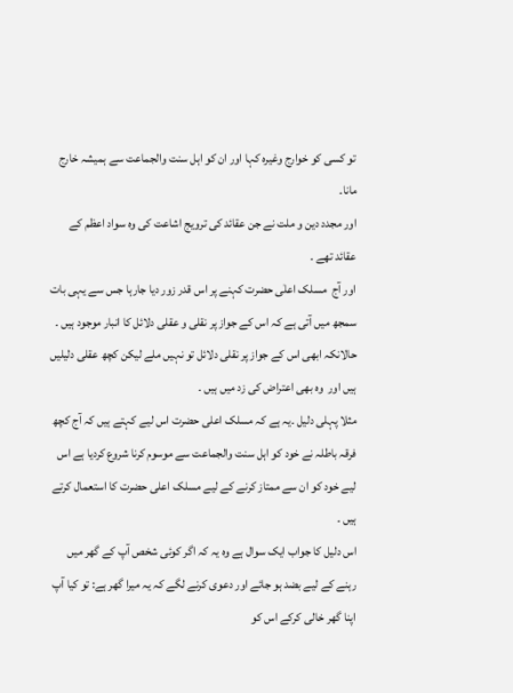تو کسی کو خوارج وغیرہ کہا اور ان کو اہل سنت والجماعت سے ہمیشہ خارج مانا۔
اور مجدد دین و ملت نے جن عقائد کی ترویج اشاعت کی وہ سواد اعظم کے عقائد تھے ۔
اور آج  مسلک اعلٰی حضرت کہنے پر اس قدر زور دیا جارہا جس سے یہی بات سمجھ میں آتی ہے کہ اس کے جواز پر نقلی و عقلی دلائل کا انبار موجود ہیں ۔
حالانکہ ابھی اس کے جواز پر نقلی دلائل تو نہیں ملے لیکن کچھ عقلی دلیلیں ہیں اور  وہ بھی اعتراض کی زد میں ہیں ۔
مثلا پہلی دلیل ۔یہ ہے کہ مسلک اعلی حضرت اس لیے کہتے ہیں کہ آج کچھ فرقہ باطلہ نے خود کو اہل سنت والجماعت سے موسوم کرنا شروع کردیا ہے اس لیے خود کو ان سے ممتاز کرنے کے لیے مسلک اعلی حضرت کا استعمال کرتے ہیں ۔
اس دلیل کا جواب ایک سوال ہے وہ یہ کہ اگر کوئی شخص آپ کے گھر میں رہنے کے لیے بضد ہو جائے اور دعوی کرنے لگے کہ یہ میرا گھر ہے: تو کیا آپ اپنا گھر خالی کرکے اس کو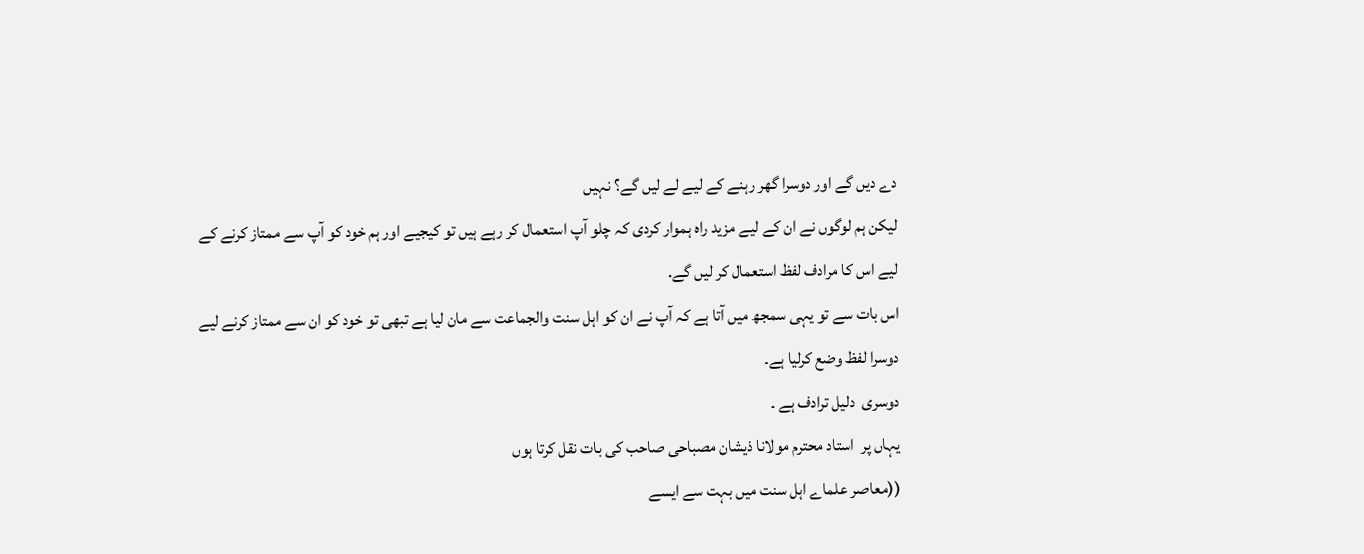دے دیں گے اور دوسرا گھر رہنے کے لیے لے لیں گے؟ نہیں
لیکن ہم لوگوں نے ان کے لیے مزید راہ ہموار کردی کہ چلو آپ استعمال کر رہے ہیں تو کیجیے اور ہم خود کو آپ سے ممتاز کرنے کے لیے اس کا مرادف لفظ استعمال کر لیں گے.
اس بات سے تو یہی سمجھ میں آتا ہے کہ آپ نے ان کو اہل سنت والجماعت سے مان لیا ہے تبھی تو خود کو ان سے ممتاز کرنے لیے دوسرا لفظ وضع کرلیا ہے۔
دوسری  دلیل ترادف ہے ۔
یہاں پر  استاد محترم مولانا ذیشان مصباحی صاحب کی بات نقل کرتا ہوں
((معاصر علماے اہل سنت میں بہت سے ایسے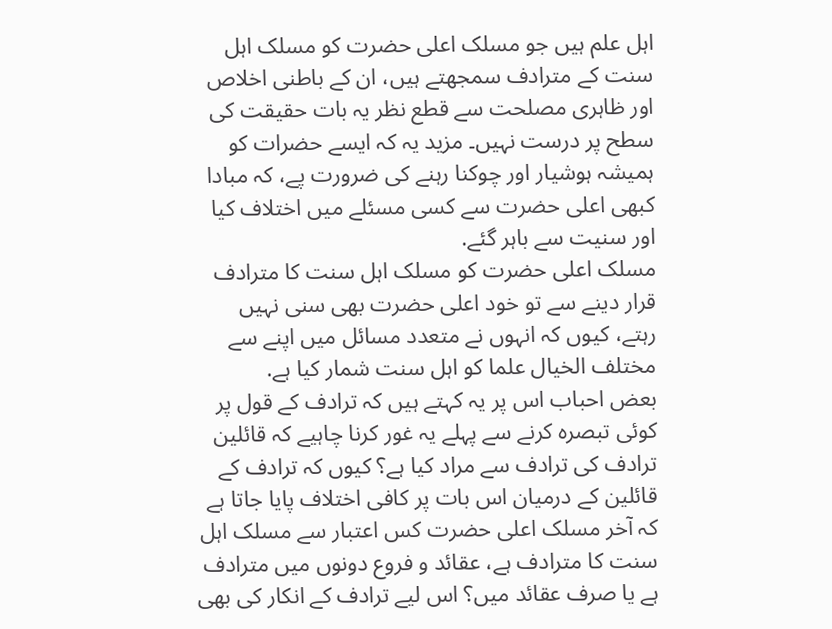اہل علم ہیں جو مسلک اعلی حضرت کو مسلک اہل سنت کے مترادف سمجھتے ہیں، ان کے باطنی اخلاص اور ظاہری مصلحت سے قطع نظر یہ بات حقیقت کی سطح پر درست نہیں۔ مزید یہ کہ ایسے حضرات کو ہمیشہ ہوشیار اور چوکنا رہنے کی ضرورت پے، کہ مبادا کبھی اعلی حضرت سے کسی مسئلے میں اختلاف کیا اور سنیت سے باہر گئے.
مسلک اعلی حضرت کو مسلک اہل سنت کا مترادف قرار دینے سے تو خود اعلی حضرت بھی سنی نہیں رہتے، کیوں کہ انہوں نے متعدد مسائل میں اپنے سے مختلف الخیال علما کو اہل سنت شمار کیا ہے.
بعض احباب اس پر یہ کہتے ہیں کہ ترادف کے قول پر کوئی تبصرہ کرنے سے پہلے یہ غور کرنا چاہیے کہ قائلین ترادف کی ترادف سے مراد کیا ہے؟ کیوں کہ ترادف کے قائلین کے درمیان اس بات پر کافی اختلاف پایا جاتا ہے کہ آخر مسلک اعلی حضرت کس اعتبار سے مسلک اہل سنت کا مترادف ہے، عقائد و فروع دونوں میں مترادف ہے یا صرف عقائد میں؟ اس لیے ترادف کے انکار کی بھی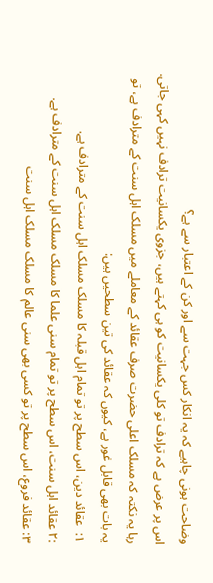وضاحت ہونی چاہیے کہ یہ انکار کس جہت سے اور کن کے اعتبار سے ہے؟
اس پر عرض ہے کہ ترادف تو کلی یکسانیت کو ہی کہتے ہیں، جزوی یکسانیت ترادف نہیں کہی جاتی.
رہا یہ نکتہ کہ مسلک اعلی حضرت صرف عقائد کے معاملے میں مسلک اہل سنت کے مترادف ہے، تو یہ بات بھی قابل غور ہے، کیوں کہ عقائد کی تین سطحیں ہیں:
۱:  عقائد دین، اس سطح پر تو تمام اہل قبلہ کا مسلک مسلک اہل سنت کے مترادف ہے.
:۲ عقائد اہل سنت، اس سطح پر تو تمام سنی علما کا مسلک مسلک اہل سنت کے مترادف ہے.
۳: عقائد فروع، اس سطح پر تو کسی بھی سنی عالم کا مسلک مسلک اہل سنت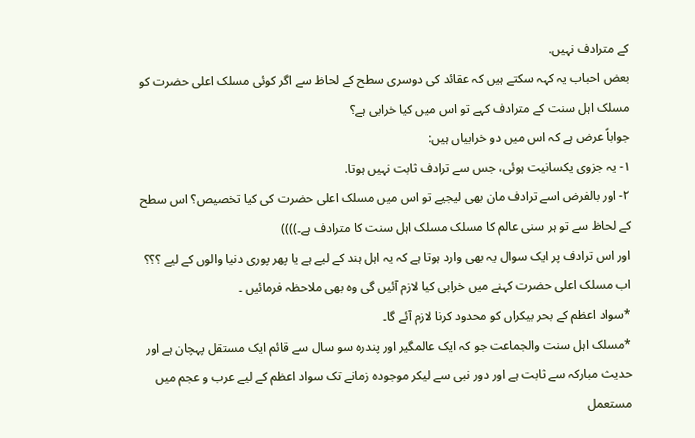کے مترادف نہیں.
بعض احباب یہ کہہ سکتے ہیں کہ عقائد کی دوسری سطح کے لحاظ سے اگر کوئی مسلک اعلی حضرت کو مسلک اہل سنت کے مترادف کہے تو اس میں کیا خرابی ہے؟
جواباً عرض ہے کہ اس میں دو خرابیاں ہیں:
۱- یہ جزوی یکسانیت ہوئی، جس سے ترادف ثابت نہیں ہوتا.
۲- اور بالفرض اسے ترادف مان بھی لیجیے تو اس میں مسلک اعلی حضرت کی کیا تخصیص؟ اس سطح کے لحاظ سے تو ہر سنی عالم کا مسلک مسلک اہل سنت کا مترادف ہے۔))))
اور اس ترادف پر ایک سوال یہ بھی وارد ہوتا ہے کہ یہ اہل ہند کے لیے ہے یا پھر پوری دنیا والوں کے لیے ؟؟؟
اب مسلک اعلی حضرت کہنے میں خرابی کیا لازم آئیں گی وہ بھی ملاحظہ فرمائیں ۔
*سواد اعظم کے بحر بیکراں کو محدود کرنا لازم آئے گا۔
*مسلک اہل سنت والجماعت جو کہ ایک عالمگیر اور پندرہ سو سال سے قائم ایک مستقل پہچان ہے اور حدیث مبارکہ سے ثابت ہے اور دور نبی سے لیکر موجودہ زمانے تک سواد اعظم کے لیے عرب و عجم میں مستعمل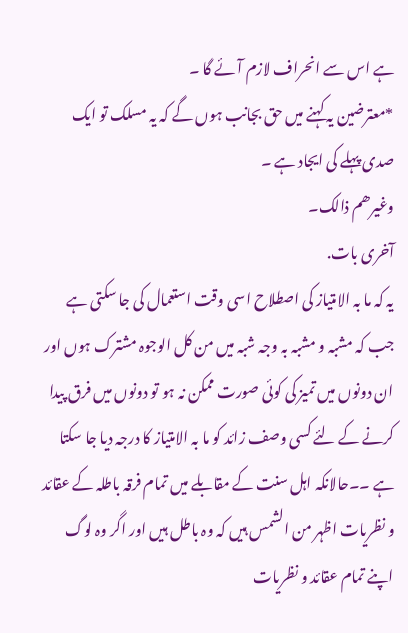ہے اس سے انحراف لازم آئے گا ۔
*معترضین یہ کہنے میں حق بجانب ہوں گے کہ یہ مسلک تو ایک صدی پہلے کی ایجاد ہے ۔
وغیرھم ذالک۔
آخری بات.
یہ کہ ما بہ الامتیاز کی اصطلاح اسی وقت استعمال کی جا سکتی ہے جب کہ مشبہ و مشبہ بہ وجہ شبہ میں من کل الوجوہ مشترک ہوں اور ان دونوں میں تمیز کی کوئی صورت ممکن نہ ہو تو دونوں میں فرق پیدا کرنے کے لئے کسی وصف زائد کو ما بہ الامتیاز کا درجہ دیا جا سکتا ہے ۔۔حالانکہ اہل سنت کے مقابلے میں تمام فرقہ باطلہ کے عقائد و نظریات اظہر من الشمس ہیں کہ وہ باطل ہیں اور اگر وہ لوگ اپنے تمام عقائد و نظریات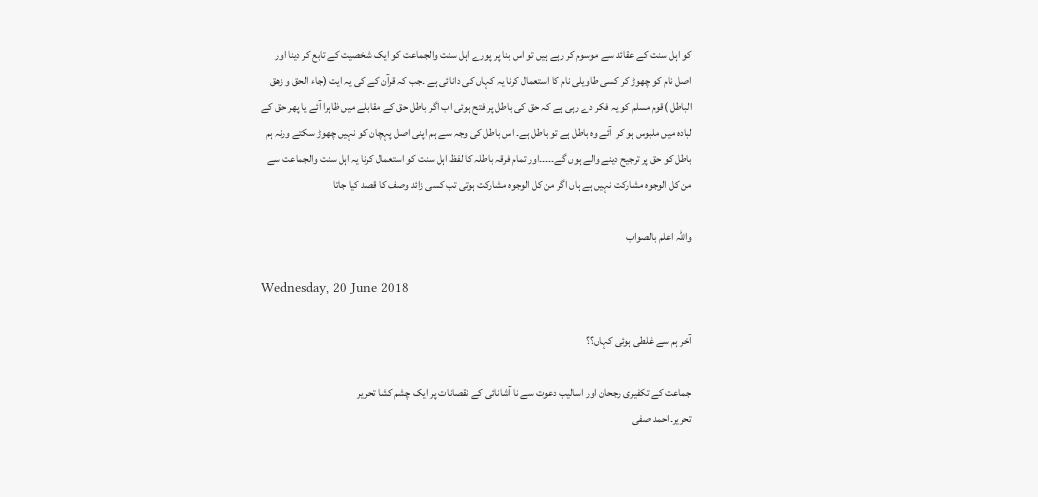کو اہل سنت کے عقائد سے موسوم کر رہے ہیں تو اس بنا پر پورے اہل سنت والجماعت کو ایک شخصیت کے تابع کر دینا اور اصل نام کو چھوڑ کر کسی طاویلی نام کا استعمال کرنا یہ کہاں کی دانائی ہے ۔جب کہ قرآن کے کی یہ ایت (جاء الحق و زھق الباطل )قوم مسلم کو یہ فکر دے رہی ہے کہ حق کی باطل پر فتح ہوئی اب اگر باطل حق کے مقابلے میں ظاہرا آئے یا پھر حق کے لبادہ میں ملبوس ہو کر  آئے وہ باطل ہے تو باطل ہے۔ اس باطل کی وجہ سے ہم اپنی اصل پہچان کو نہیں چھوڑ سکتے ورنہ ہم باطل کو حق پر ترجیح دینے والے ہوں گے۔۔۔۔۔اور تمام فرقہ باطلہ کا لفظ اہل سنت کو استعمال کرنا یہ اہل سنت والجماعت سے من کل الوجوہ مشارکت نہیں ہے ہاں اگر من کل الوجوہ مشارکت ہوتی تب کسی زائد وصف کا قصد کیا جاتا

واللہ اعلم بالصواب

Wednesday, 20 June 2018

آخر ہم سے غلطی ہوئی کہاں؟؟

جماعت کے تکفیری رجحان اور اسالیب دعوت سے نا آشانائی کے نقصانات پر ایک چشم کشا تحریر
تحریر۔احمد صفی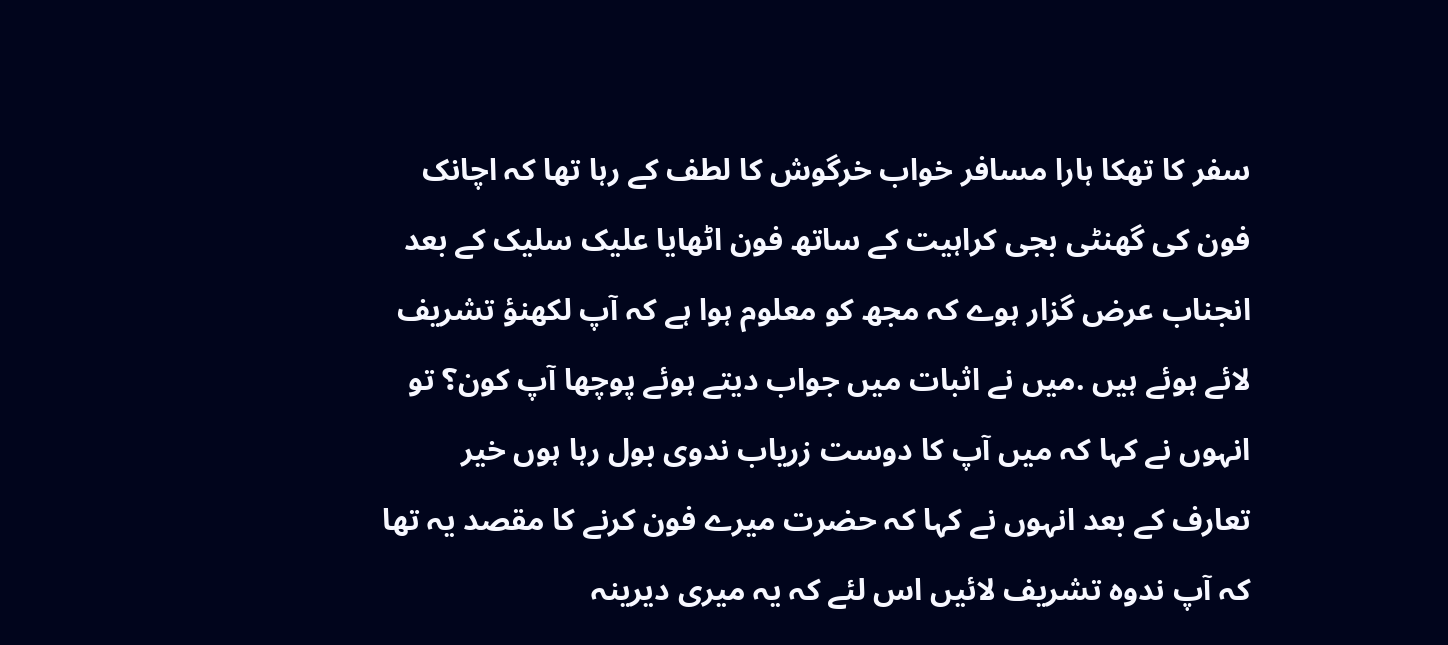سفر کا تھکا ہارا مسافر خواب خرگوش کا لطف کے رہا تھا کہ اچانک فون کی گھنٹی بجی کراہیت کے ساتھ فون اٹھایا علیک سلیک کے بعد انجناب عرض گزار ہوے کہ مجھ کو معلوم ہوا ہے کہ آپ لکھنؤ تشریف لائے ہوئے ہیں .میں نے اثبات میں جواب دیتے ہوئے پوچھا آپ کون؟ تو انہوں نے کہا کہ میں آپ کا دوست زریاب ندوی بول رہا ہوں خیر تعارف کے بعد انہوں نے کہا کہ حضرت میرے فون کرنے کا مقصد یہ تھا کہ آپ ندوہ تشریف لائیں اس لئے کہ یہ میری دیرینہ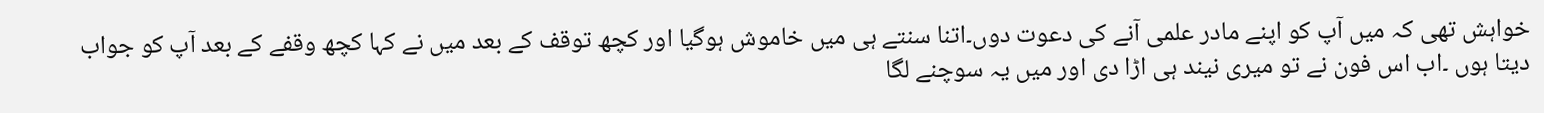خواہش تھی کہ میں آپ کو اپنے مادر علمی آنے کی دعوت دوں۔اتنا سنتے ہی میں خاموش ہوگیا اور کچھ توقف کے بعد میں نے کہا کچھ وقفے کے بعد آپ کو جواب دیتا ہوں ۔اب اس فون نے تو میری نیند ہی اڑا دی اور میں یہ سوچنے لگا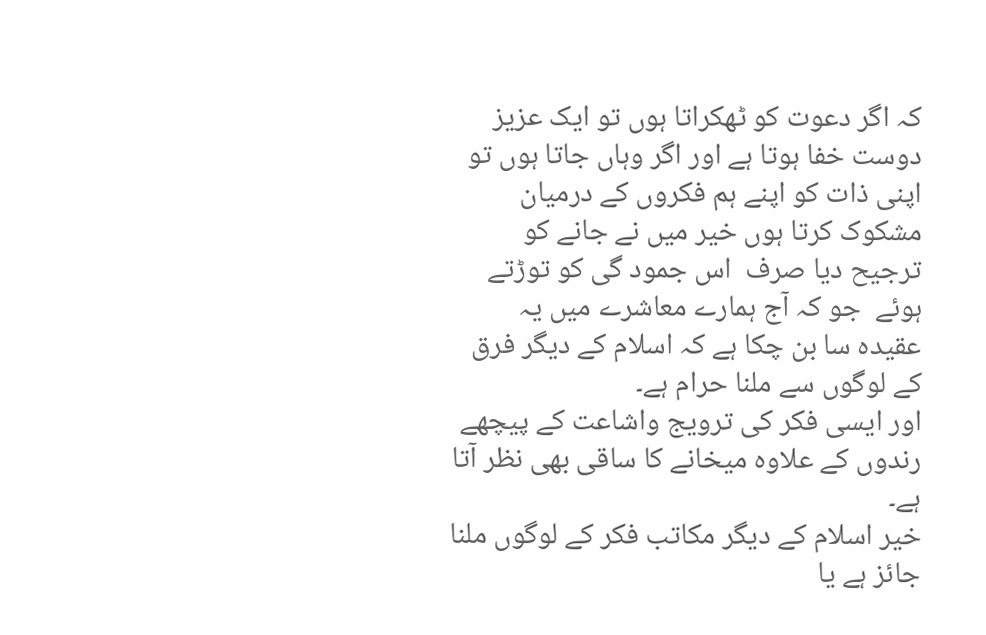کہ اگر دعوت کو ٹھکراتا ہوں تو ایک عزیز دوست خفا ہوتا ہے اور اگر وہاں جاتا ہوں تو اپنی ذات کو اپنے ہم فکروں کے درمیان مشکوک کرتا ہوں خیر میں نے جانے کو ترجیح دیا صرف  اس جمود گی کو توڑتے ہوئے  جو کہ آج ہمارے معاشرے میں یہ عقیدہ سا بن چکا ہے کہ اسلام کے دیگر فرق کے لوگوں سے ملنا حرام ہے۔
اور ایسی فکر کی ترویج واشاعت کے پیچھے رندوں کے علاوہ میخانے کا ساقی بھی نظر آتا ہے۔
خیر اسلام کے دیگر مکاتب فکر کے لوگوں ملنا جائز ہے یا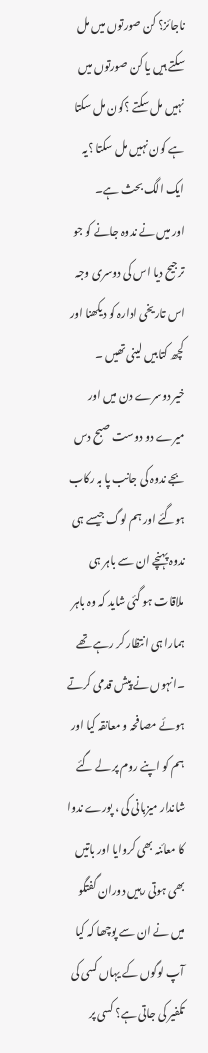ناجائز؟ کن صورتوں میں مل سکتے ہیں یا کن صورتوں میں نہیں مل سکتے ؟کون مل سکتا ہے کون نہیں مل سکتا ؟یہ ایک الگ بحث ہے۔
اور میں نے ندوہ جانے کو جو ترجیح دیا اس کی دوسری وجہ اس تاریخی ادارہ کو دیکھنا اور کچھ کتابیں لینی تھیں ۔
خیر دوسرے دن میں اور میرے دو دوست صبح دس بجے ندوہ کی جانب پا بہ رکاب ہوگئے اور ہم لوگ جیسے ہی ندوہ پہنچے ان سے باہر ہی ملاقات ہو گئی شاید کہ وہ باہر ہمارا ہی انتظار کر رہے تھے ۔انہوں نے پیش قدمی کرتے ہوئے مصافحہ و معانقہ کیا اور ہم کو اپنے روم پر لے گئے  شاندار میزبانی کی ، پورے ندوا کا معائنہ بھی کروایا اور باتیں بھی ہوتی رہیں دوران گفتگو میں نے ان سے پوچھا کہ کیا آپ لوگوں کے یہاں کسی کی تکفیر کی جاتی ہے؟ کسی پر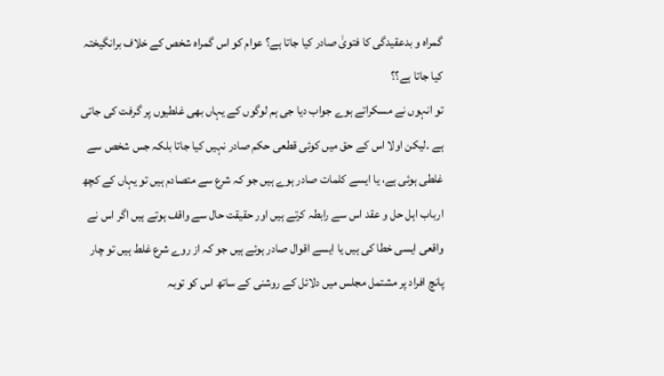گمراہ و بدعقیدگی کا فتویٰ صادر کیا جاتا ہے؟ عوام کو اس گمراہ شخص کے خلاف برانگیختہ کیا جاتا ہے؟؟
تو انہوں نے مسکراتے ہوے جواب دیا جی ہم لوگوں کے یہاں بھی غلطیوں پر گرفت کی جاتی ہے ۔لیکن اولا اس کے حق میں کوئی قطعی حکم صادر نہیں کیا جاتا بلکہ جس شخص سے غلطی ہوئی ہے، یا ایسے کلمات صادر ہوے ہیں جو کہ شرع سے متصادم ہیں تو یہاں کے کچھ ارباب اہل حل و عقد اس سے رابطہ کرتے ہیں اور حقیقت حال سے واقف ہوتے ہیں اگر اس نے واقعی ایسی خطا کی ہیں یا ایسے اقوال صادر ہوئے ہیں جو کہ از روے شرع غلط ہیں تو چار پانچ افراد پر مشتمل مجلس میں دلائل کے روشنی کے ساتھ اس کو توبہ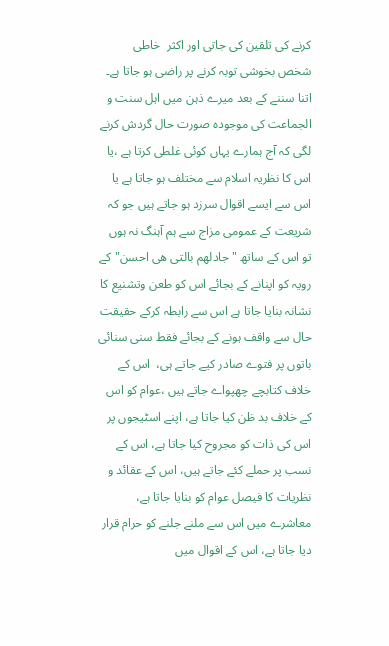کرنے کی تلقین کی جاتی اور اکثر  خاطی شخص بخوشی توبہ کرنے پر راضی ہو جاتا ہے۔
اتنا سننے کے بعد میرے ذہن میں اہل سنت و الجماعت کی موجودہ صورت حال گردش کرنے لگی کہ آج ہمارے یہاں کوئی غلطی کرتا ہے ،یا اس کا نظریہ اسلام سے مختلف ہو جاتا ہے یا اس سے ایسے اقوال سرزد ہو جاتے ہیں جو کہ شریعت کے عمومی مزاج سے ہم آہنگ نہ ہوں تو اس کے ساتھ "جادلھم بالتی ھی احسن"کے رویہ کو اپنانے کے بجائے اس کو طعن وتشنیع کا نشانہ بنایا جاتا ہے اس سے رابطہ کرکے حقیقت حال سے واقف ہونے کے بجائے فقط سنی سنائی باتوں پر فتوے صادر کیے جاتے ہی،  اس کے خلاف کتابچے چھپواے جاتے ہیں ،عوام کو اس کے خلاف بد ظن کیا جاتا ہے، اپنے اسٹیجوں پر اس کی ذات کو مجروح کیا جاتا ہے، اس کے نسب پر حملے کئے جاتے ہیں، اس کے عقائد و نظریات کا فیصل عوام کو بنایا جاتا ہے، معاشرے میں اس سے ملنے جلنے کو حرام قرار دیا جاتا ہے، اس کے اقوال میں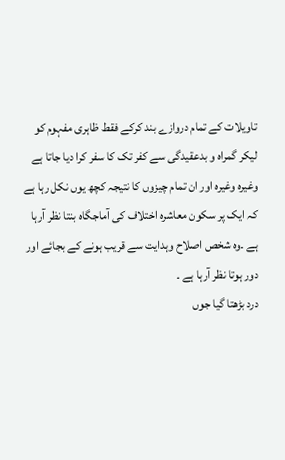تاویلات کے تمام دروازے بند کرکے فقط ظاہری مفہوم کو لیکر گمراہ و بدعقیدگی سے کفر تک کا سفر کرا دیا جاتا ہے وغیرہ وغیرہ اور ان تمام چیزوں کا نتیجہ کچھ یوں نکل رہا ہے کہ ایک پر سکون معاشرہ اختلاف کی آماجگاہ بنتا نظر آرہا ہے ۔وہ شخص اصلاح وہدایت سے قریب ہونے کے بجائے اور دور ہوتا نظر آرہا ہے ۔
درد بڑھتا گیا جوں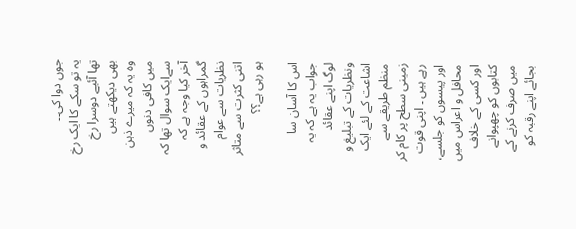جوں دوا کی۔۔
یہ تو سکے کا ایک رخ تھا آئیے دوسرا رخ بھی دیکھتے ہیں
وہ یہ کہ میرے ذہن میں کافی دنوں سےایک سوال تھا کہ  آخر کیا وجہ ہے کہ گمراہوں کے عقائد و نظریات سے عوام اتنی کثرت سے متاثر ہو رہی ہے؟؟

اس کا آسان سا جواب یہ ہے کہ یہ لوگ اپنے عقائد ونظریات کے تبلیغ و اشاعت کے لئے ایک منظم طریقے سے زمینی سطح پر کام کر رہے ہیں ۔ اپنی قوت اور پیسوں کو جلسے، محافل و اعراس میں اور کسی کے خلاف کتابوں کو چھپوانے میں صرف کرنے کے بجائے اپنے رقبہ کو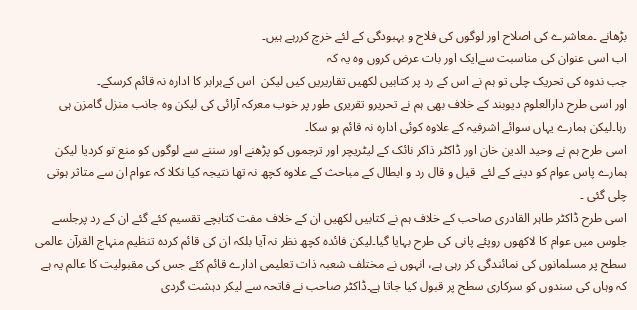بڑھانے ۔معاشرے کی اصلاح اور لوگوں کی فلاح و بہبودگی کے لئے خرچ کررہے ہیں۔
اب اسی عنوان کی مناسبت سےایک اور بات عرض کروں وہ یہ کہ
جب ندوہ کی تحریک چلی تو ہم نے اس کے رد پر کتابیں لکھیں تقاریریں کیں لیکن  اس کےبرابر کا ادارہ نہ قائم کرسکے۔
اور اسی طرح دارالعلوم دیوبند کے خلاف بھی ہم نے تحریرو تقریری طور پر خوب معرکہ آرائی کی لیکن وہ جانب منزل گامزن ہی رہا۔لیکن ہمارے یہاں سوائے اشرفیہ کے علاوہ کوئی ادارہ نہ قائم ہو سکا۔
اسی طرح ہم نے وحید الدین خان اور ڈاکٹر ذاکر نائک کے لیٹریچر اور ترجموں کو پڑھنے اور سننے سے لوگوں کو منع تو کردیا لیکن ہمارے پاس عوام کو دینے کے لئے  قیل و قال رد و ابطال کے مباحث کے علاوہ کچھ نہ تھا نتیجہ کیا نکلا کہ عوام ان سے متاثر ہوتی چلی گئی ۔
اسی طرح ڈاکٹر طاہر القادری صاحب کے خلاف ہم نے کتابیں لکھیں ان کے خلاف مفت کتابچے تقسیم کئے گئے ان کے رد پرجلسے جلوس میں عوام کا لاکھوں روپئے پانی کی طرح بہایا گیا۔لیکن فائدہ کچھ نظر نہ آیا بلکہ ان کی قائم کردہ تنظیم منہاج القرآن عالمی سطح پر مسلمانوں کی نمائندگی کر رہی ہے، انہوں نے مختلف شعبہ ذات تعلیمی ادارے قائم کئے جس کی مقبولیت کا عالم یہ ہے کہ وہاں کی سندوں کو سرکاری سطح پر قبول کیا جاتا ہے۔ڈاکٹر صاحب نے فاتحہ سے لیکر دہشت گردی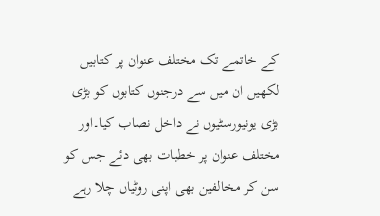کے خاتمے تک مختلف عنوان پر کتابیں لکھیں ان میں سے درجنوں کتابوں کو بڑی بڑی یونیورسٹیوں نے داخل نصاب کیا۔اور مختلف عنوان پر خطبات بھی دئے جس کو سن کر مخالفین بھی اپنی روٹیاں چلا رہے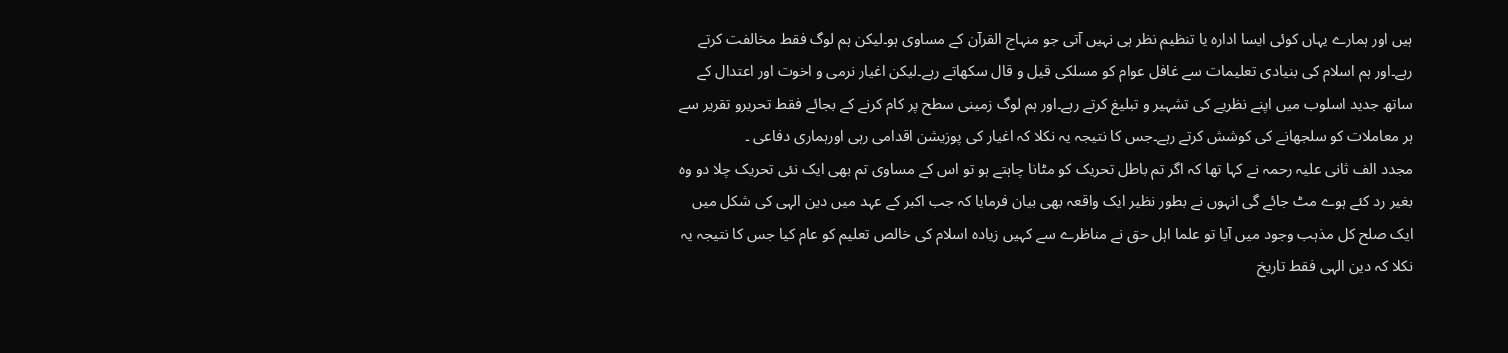ہیں اور ہمارے یہاں کوئی ایسا ادارہ یا تنظیم نظر ہی نہیں آتی جو منہاج القرآن کے مساوی ہو۔لیکن ہم لوگ فقط مخالفت کرتے رہے۔اور ہم اسلام کی بنیادی تعلیمات سے غافل عوام کو مسلکی قیل و قال سکھاتے رہے۔لیکن اغیار نرمی و اخوت اور اعتدال کے ساتھ جدید اسلوب میں اپنے نظریے کی تشہیر و تبلیغ کرتے رہے۔اور ہم لوگ زمینی سطح پر کام کرنے کے بجائے فقط تحریرو تقریر سے ہر معاملات کو سلجھانے کی کوشش کرتے رہے۔جس کا نتیجہ یہ نکلا کہ اغیار کی پوزیشن اقدامی رہی اورہماری دفاعی ۔
مجدد الف ثانی علیہ رحمہ نے کہا تھا کہ اگر تم باطل تحریک کو مٹانا چاہتے ہو تو اس کے مساوی تم بھی ایک نئی تحریک چلا دو وہ بغیر رد کئے ہوے مٹ جائے گی انہوں نے بطور نظیر ایک واقعہ بھی بیان فرمایا کہ جب اکبر کے عہد میں دین الہی کی شکل میں ایک صلح کل مذہب وجود میں آیا تو علما اہل حق نے مناظرے سے کہیں زیادہ اسلام کی خالص تعلیم کو عام کیا جس کا نتیجہ یہ نکلا کہ دین الہی فقط تاریخ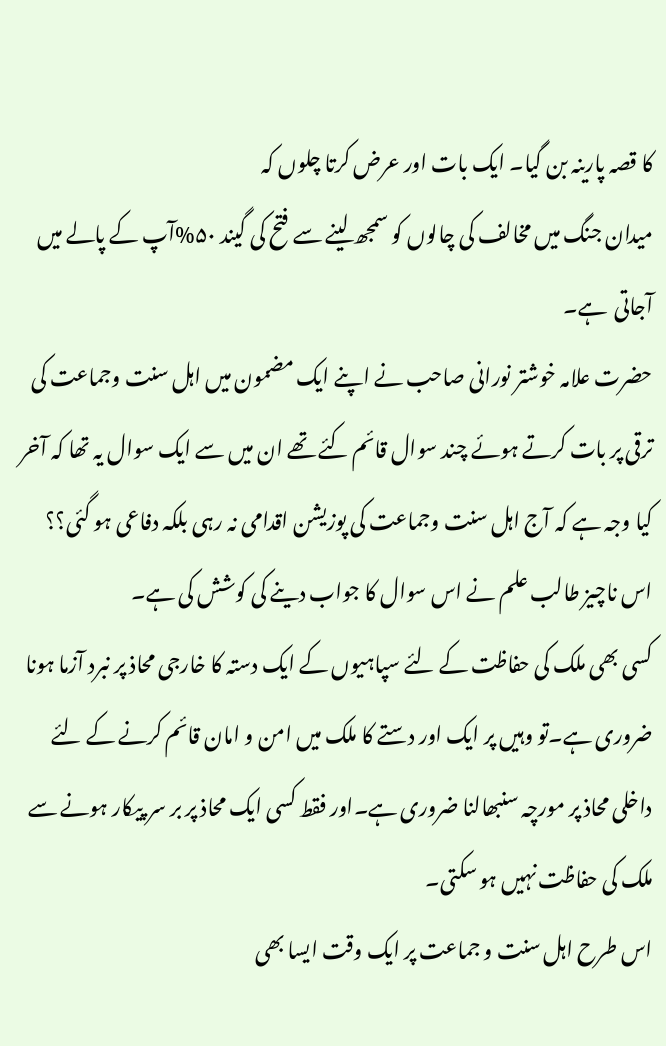کا قصہ پارینہ بن گیا۔ ایک بات اور عرض کرتا چلوں کہ
میدان جنگ میں مخالف کی چالوں کو سمجھ لینے سے فتح کی گیند ۵۰%آپ کے پالے میں آجاتی  ہے۔
حضرت علامہ خوشتر نورانی صاحب نے اپنے ایک مضمون میں اہل سنت وجماعت کی ترقی پر بات کرتے ہوئے چند سوال قائم کئے تھے ان میں سے ایک سوال یہ تھا کہ آخر کیا وجہ ہے کہ آج اہل سنت وجماعت کی پوزیشن اقدامی نہ رہی بلکہ دفاعی ہو گئی؟؟
اس ناچیز طالب علم نے اس سوال کا جواب دینے کی کوشش کی ہے۔
کسی بھی ملک کی حفاظت کے لئے سپاہیوں کے ایک دستہ کا خارجی محاذ پر نبرد آزما ہونا ضروری ہے۔تو وہیں پر ایک اور دستے کا ملک میں امن و امان قائم کرنے کے لئے داخلی محاذ پر مورچہ سنبھالنا ضروری ہے۔اور فقط کسی ایک محاذ پر بر سر پیکار ہونے سے ملک کی حفاظت نہیں ہو سکتی۔
اس طرح اہل سنت و جماعت پر ایک وقت ایسا بھی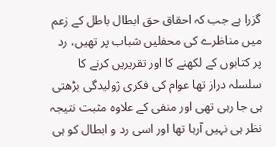گزرا ہے جب کہ احقاق حق ابطال باطل کے زعم میں مناظرے کی محفلیں شباب پر تھیں، رد پر کتابوں کے لکھنے کا اور تقریریں کرنے کا سلسلہ دراز تھا عوام کی فکری ژولیدگی بڑھتی ہی جا رہی تھی اور منفی کے علاوہ مثبت نتیجہ نظر ہی نہیں آرہا تھا اور اسی رد و ابطال کو ہی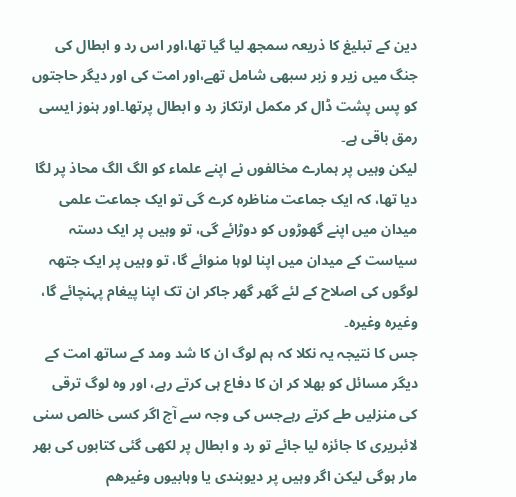دین کے تبلیغ کا ذریعہ سمجھ لیا گیا تھا،اور اس رد و ابطال کی جنگ میں زیر و زبر سبھی شامل تھے،اور امت کی اور دیگر حاجتوں کو پس پشت ڈال کر مکمل ارتکاز رد و ابطال پرتھا۔اور ہنوز ایسی رمق باقی ہے۔
لیکن وہیں پر ہمارے مخالفوں نے اپنے علماء کو الگ الگ محاذ پر لگا دیا تھا، کہ ایک جماعت مناظرہ کرے گی تو ایک جماعت علمی میدان میں اپنے گھوڑوں کو دوڑائے گی، تو وہیں پر ایک دستہ سیاست کے میدان میں اپنا لوہا منوائے گا، تو وہیں پر ایک جتھہ لوگوں کی اصلاح کے لئے گھر گھر جاکر ان تک اپنا پیغام پہنچائے گا، وغیرہ وغیرہ۔
جس کا نتیجہ یہ نکلا کہ ہم لوگ ان کا شد ومد کے ساتھ امت کے دیگر مسائل کو بھلا کر ان کا دفاع ہی کرتے رہے، اور وہ لوگ ترقی کی منزلیں طے کرتے رہےجس کی وجہ سے آج اگر کسی خالص سنی لائبریری کا جائزہ لیا جائے تو رد و ابطال پر لکھی گئی کتابوں کی بھر مار ہوگی لیکن اگر وہیں پر دیوبندی یا وہابیوں وغیرھم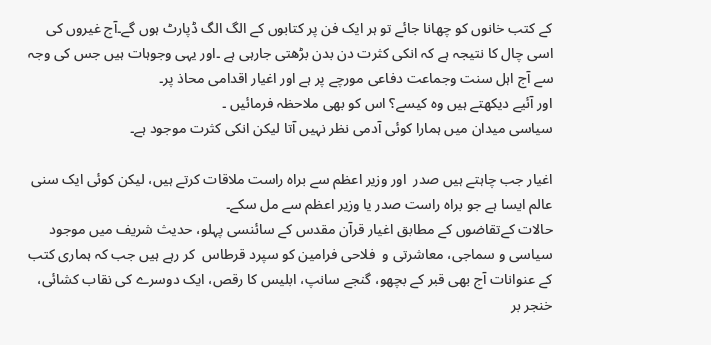کے کتب خانوں کو چھانا جائے تو ہر ایک فن پر کتابوں کے الگ الگ ڈپارٹ ہوں گے۔آج غیروں کی اسی چال کا نتیجہ ہے کہ انکی کثرت دن بدن بڑھتی جارہی ہے ۔اور یہی وجوہات ہیں جس کی وجہ سے آج اہل سنت وجماعت دفاعی مورچے پر ہے اور اغیار اقدامی محاذ پر۔
اور آئیے دیکھتے ہیں وہ کیسے؟ اس کو بھی ملاحظہ فرمائیں ۔
سیاسی میدان میں ہمارا کوئی آدمی نظر نہیں آتا لیکن انکی کثرت موجود ہے۔

اغیار جب چاہتے ہیں صدر  اور وزیر اعظم سے براہ راست ملاقات کرتے ہیں، لیکن کوئی ایک سنی عالم ایسا ہے جو براہ راست صدر یا وزیر اعظم سے مل سکے۔
حالات کےتقاضوں کے مطابق اغیار قرآن مقدس کے سائنسی پہلو، حدیث شریف میں موجود سیاسی و سماجی، معاشرتی و  فلاحی فرامین کو سپرد قرطاس  کر رہے ہیں جب کہ ہماری کتب کے عنوانات آج بھی قبر کے بچھو، گنجے سانپ، ابلیس کا رقص، ایک دوسرے کی نقاب کشائی،  خنجر بر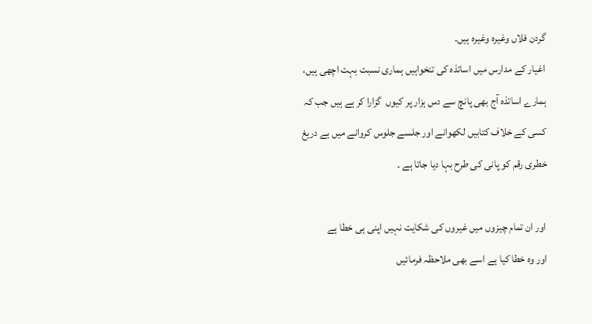گردن فلاں وغیرہ وغیرہ ہیں۔
اغیار کے مدارس میں اساتذہ کی تنخواہیں ہماری نسبت بہت اچھی ہیں، ہمارے اساتذہ آج بھی پانچ سے دس ہزار پر کیوں  گزارا کر ہے ہیں جب کہ کسی کے خلاف کتابیں لکھوانے اور جلسے جلوس کروانے میں بے دریغ خطری رقم کو پانی کی طرح بہا دیا جاتا ہے ۔

اور ان تمام چیزوں میں غیروں کی شکایت نہیں اپنی ہی خطا ہے
اور وہ خطا کیا ہے اسے بھی ملاحظہ فرمائیں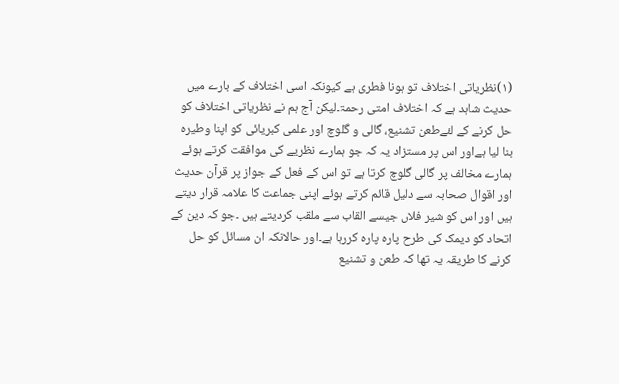(۱)نظریاتی اختلاف تو ہونا فطری ہے کیونکہ اسی اختلاف کے بارے میں حدیث شاہد ہے کہ اختلاف امتی رحمۃ۔لیکن آج ہم نے نظریاتی اختلاف کو حل کرنے کے لئےطعن تشنیع، گالی و گلوچ اور علمی کبریائی کو اپنا وطیرہ بنا لیا ہےاور اس پر مستزاد یہ کہ جو ہمارے نظریے کی موافقت کرتے ہوئے ہمارے مخالف پر گالی گلوچ کرتا ہے تو اس کے فعل کے جواز پر قرآن حدیث اور اقوال صحابہ سے دلیل قائم کرتے ہوئے اپنی جماعت کا علامہ قرار دیتے ہیں اور اس کو شیر فلاں جیسے القاب سے ملقب کردیتے ہیں ۔جو کہ دین کے اتحاد کو دیمک کی طرح پارہ پارہ کررہا ہے۔اور حالانکہ ان مسائل کو حل کرنے کا طریقہ یہ تھا کہ طعن و تشنیع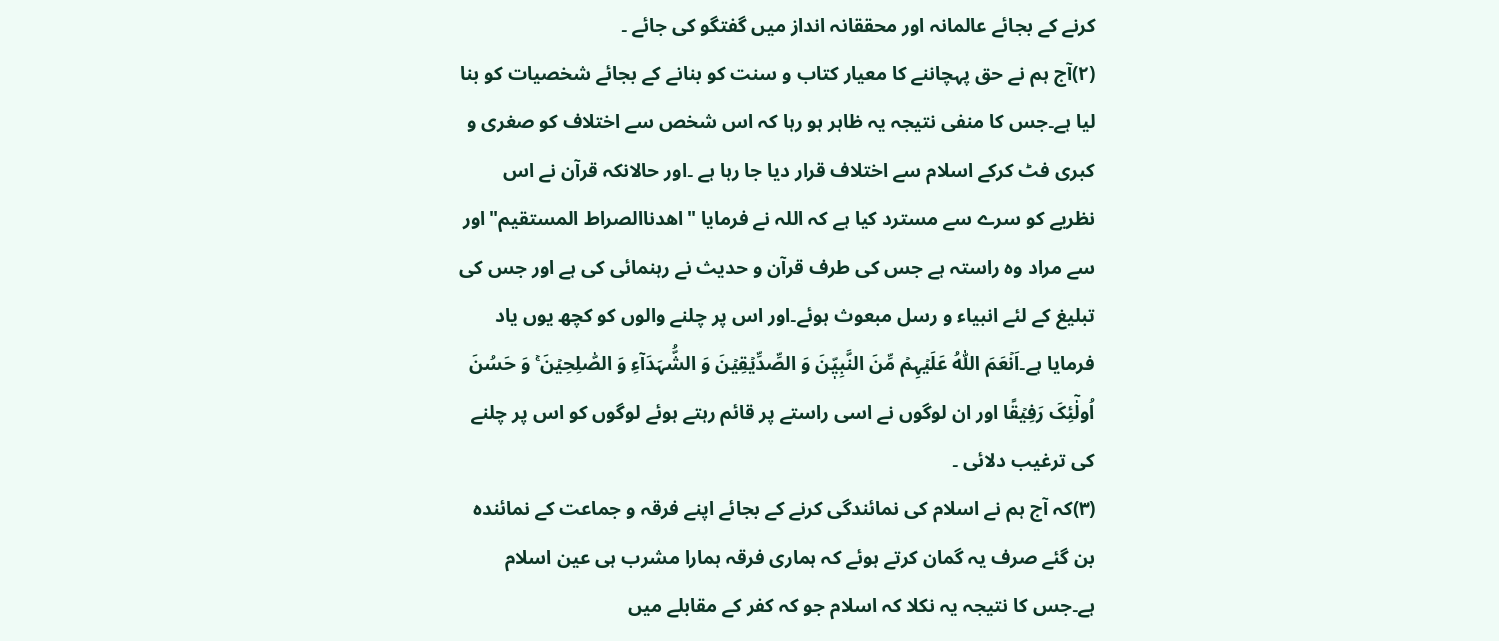کرنے کے بجائے عالمانہ اور محققانہ انداز میں گفتگو کی جائے ۔
(۲)آج ہم نے حق پہچاننے کا معیار کتاب و سنت کو بنانے کے بجائے شخصیات کو بنا لیا ہے۔جس کا منفی نتیجہ یہ ظاہر ہو رہا کہ اس شخص سے اختلاف کو صغری و کبری فٹ کرکے اسلام سے اختلاف قرار دیا جا رہا ہے ۔اور حالانکہ قرآن نے اس نظریے کو سرے سے مسترد کیا ہے کہ اللہ نے فرمایا "اھدناالصراط المستقیم"اور سے مراد وہ راستہ ہے جس کی طرف قرآن و حدیث نے رہنمائی کی ہے اور جس کی تبلیغ کے لئے انبیاء و رسل مبعوث ہوئے۔اور اس پر چلنے والوں کو کچھ یوں یاد فرمایا ہے۔اَنۡعَمَ اللّٰہُ عَلَیۡہِمۡ مِّنَ النَّبِیّٖنَ وَ الصِّدِّیۡقِیۡنَ وَ الشُّہَدَآءِ وَ الصّٰلِحِیۡنَ ۚ وَ حَسُنَ اُولٰٓئِکَ رَفِیۡقًا اور ان لوگوں نے اسی راستے پر قائم رہتے ہوئے لوگوں کو اس پر چلنے کی ترغیب دلائی ۔
(۳)کہ آج ہم نے اسلام کی نمائندگی کرنے کے بجائے اپنے فرقہ و جماعت کے نمائندہ بن گئے صرف یہ گمان کرتے ہوئے کہ ہماری فرقہ ہمارا مشرب ہی عین اسلام ہے۔جس کا نتیجہ یہ نکلا کہ اسلام جو کہ کفر کے مقابلے میں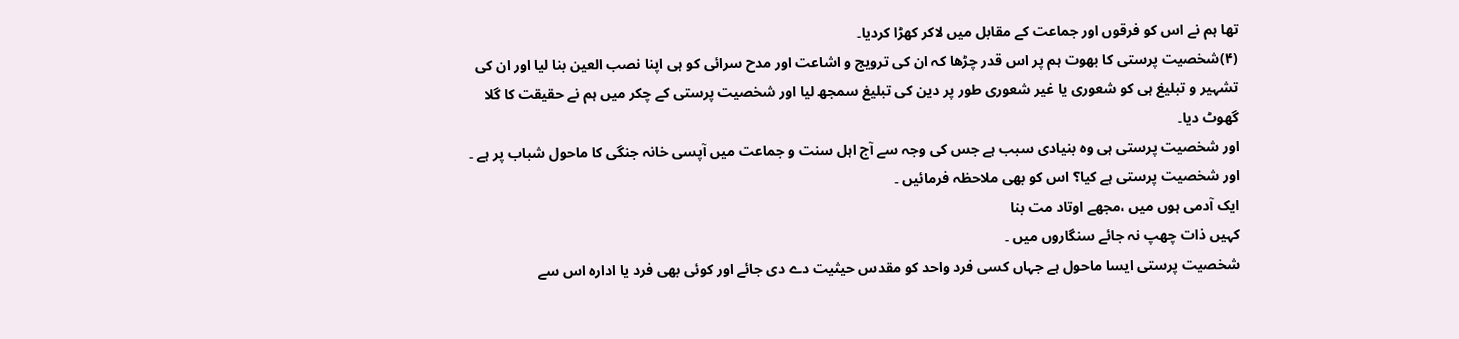تھا ہم نے اس کو فرقوں اور جماعت کے مقابل میں لاکر کھڑا کردیا۔
(۴)شخصیت پرستی کا بھوت ہم پر اس قدر چڑھا کہ ان کی ترویج و اشاعت اور مدح سرائی کو ہی اپنا نصب العین بنا لیا اور ان کی تشہیر و تبلیغ ہی کو شعوری یا غیر شعوری طور پر دین کی تبلیغ سمجھ لیا اور شخصیت پرستی کے چکر میں ہم نے حقیقت کا گلا گھوٹ دیا۔
اور شخصیت پرستی ہی وہ بنیادی سبب ہے جس کی وجہ سے آج اہل سنت و جماعت میں آپسی خانہ جنگی کا ماحول شباب پر ہے ۔
اور شخصیت پرستی ہے کیا؟ اس کو بھی ملاحظہ فرمائیں ۔
ایک آدمی ہوں میں ،مجھے اوتاد مت بنا
کہیں ذات چھپ نہ جائے سنگاروں میں ۔
شخصیت پرستی ایسا ماحول ہے جہاں کسی فرد واحد کو مقدس حیثیت دے دی جائے اور کوئی بھی فرد یا ادارہ اس سے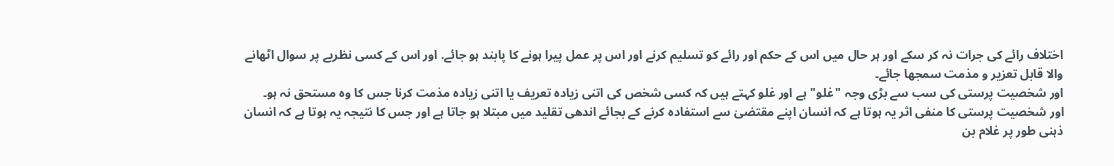اختلاف رائے کی جرات نہ کر سکے اور ہر حال میں اس کے حکم اور رائے کو تسلیم کرنے اور اس پر عمل پیرا ہونے کا پابند ہو جائے. اور اس کے کسی نظریے پر سوال اٹھانے والا قابل تعزیر و مذمت سمجھا جائے۔
اور شخصیت پرستی کی سب سے بڑی وجہ "غلو"ہے اور غلو کہتے ہیں کہ کسی شخص کی اتنی زیادہ تعریف یا اتنی زیادہ مذمت کرنا جس کا وہ مستحق نہ ہو۔
اور شخصیت پرستی کا منفی اثر یہ ہوتا ہے کہ انسان اپنے مقتضیٰ سے استفادہ کرنے کے بجائے اندھی تقلید میں مبتلا ہو جاتا ہے اور جس کا نتیجہ یہ ہوتا ہے کہ انسان ذہنی طور پر غلام بن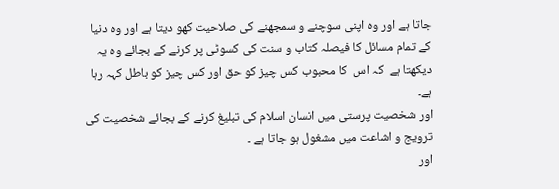جاتا ہے اور وہ اپنی سوچنے و سمجھنے کی صلاحیت کھو دیتا ہے اور وہ دنیا کے تمام مسائل کا فیصلہ کتاب و سنت کی کسوٹی پر کرنے کے بجائے وہ یہ دیکھتا ہے  کہ اس  کا محبوب کس چیز کو حق اور کس چیز کو باطل کہہ رہا ہے۔
اور شخصیت پرستی میں انسان اسلام کی تبلیغ کرنے کے بجائے شخصیت کی ترویج و اشاعت میں مشغول ہو جاتا ہے ۔
اور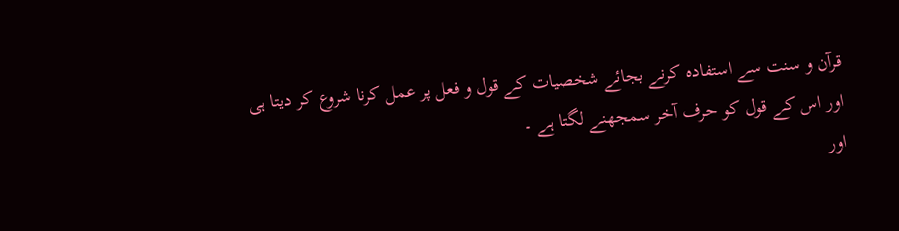قرآن و سنت سے استفادہ کرنے بجائے شخصیات کے قول و فعل پر عمل کرنا شروع کر دیتا ہی اور اس کے قول کو حرف آخر سمجھنے لگتا ہے ۔
اور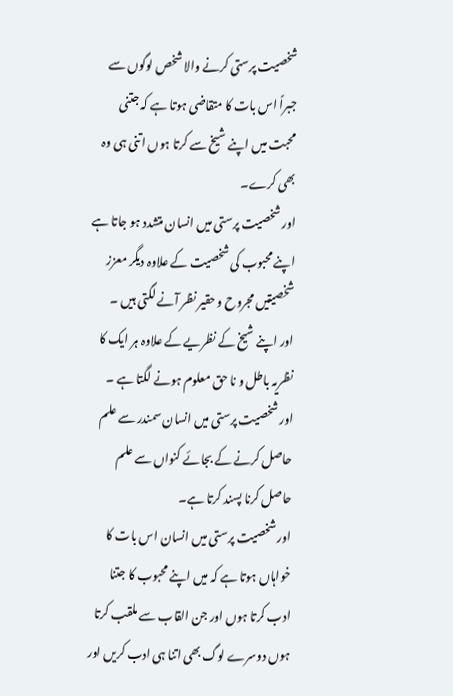شخصیت پرستی کرنے والا شخص لوگوں سے جبراً اس بات کا متقاضی ہوتا ہے کہ جتنی محبت میں اپنے شیخ سے کرتا ہوں اتنی ہی وہ بھی کرے۔
اور شخصیت پرستی میں انسان متشدد ہو جاتا ہے اپنے محبوب کی شخصیت کے علاوہ دیگر معزز شخصیتیں مجروح و حقیر نظر آنے لگتی ہیں ۔
اور اپنے شیخ کے نظریے کے علاوہ ہر ایک کا نظریہ باطل و نا حق معلوم ہونے لگتا ہے ۔
اور شخصیت پرستی میں انسان سمندر سے علم حاصل کرنے کے بجائے کنواں سے علم حاصل کرنا پسند کرتا ہے۔
اور شخصیت پرستی میں انسان اس بات کا خواہاں ہوتا ہے کہ میں اپنے محبوب کا جتنا ادب کرتا ہوں اور جن القاب سے ملقب کرتا ہوں دوسرے لوگ بھی اتنا ہی ادب کریں اور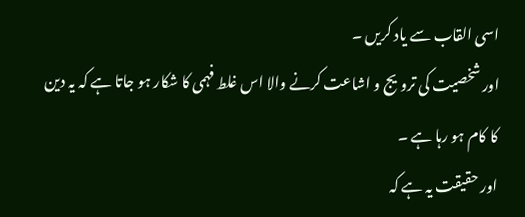اسی القاب سے یاد کریں ۔
اور شخصیت کی ترویج و اشاعت کرنے والا اس غلط فہمی کا شکار ہو جاتا ہے کہ یہ دین کا کام ہو رہا ہے ۔
اور حقیقت یہ ہے کہ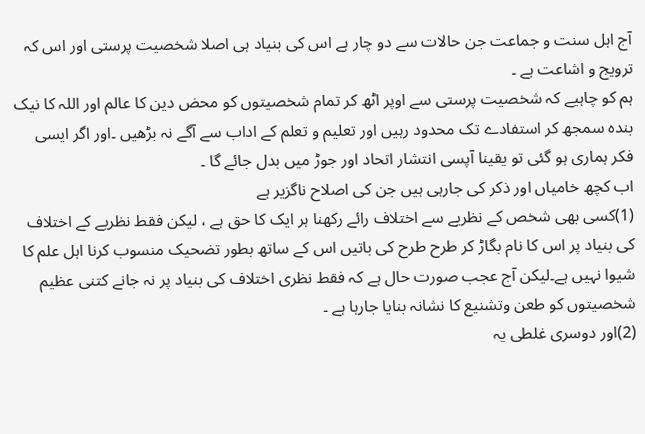آج اہل سنت و جماعت جن حالات سے دو چار ہے اس کی بنیاد ہی اصلا شخصیت پرستی اور اس کہ ترویج و اشاعت ہے ۔
ہم کو چاہیے کہ شخصیت پرستی سے اوپر اٹھ کر تمام شخصیتوں کو محض دین کا عالم اور اللہ کا نیک بندہ سمجھ کر استفادے تک محدود رہیں اور تعلیم و تعلم کے اداب سے آگے نہ بڑھیں ۔اور اگر ایسی فکر ہماری ہو گئی تو یقینا آپسی انتشار اتحاد اور جوڑ میں بدل جائے گا ۔
اب کچھ خامیاں اور ذکر کی جارہی ہیں جن کی اصلاح ناگزیر ہے
(1)کسی بھی شخص کے نظریے سے اختلاف رائے رکھنا ہر ایک کا حق ہے ، لیکن فقط نظریے کے اختلاف کی بنیاد پر اس کا نام بگاڑ کر طرح طرح کی باتیں اس کے ساتھ بطور تضحیک منسوب کرنا اہل علم کا شیوا نہیں ہے۔لیکن آج عجب صورت حال ہے کہ فقط نظری اختلاف کی بنیاد پر نہ جانے کتنی عظیم شخصیتوں کو طعن وتشنیع کا نشانہ بنایا جارہا ہے ۔
(2)اور دوسری غلطی یہ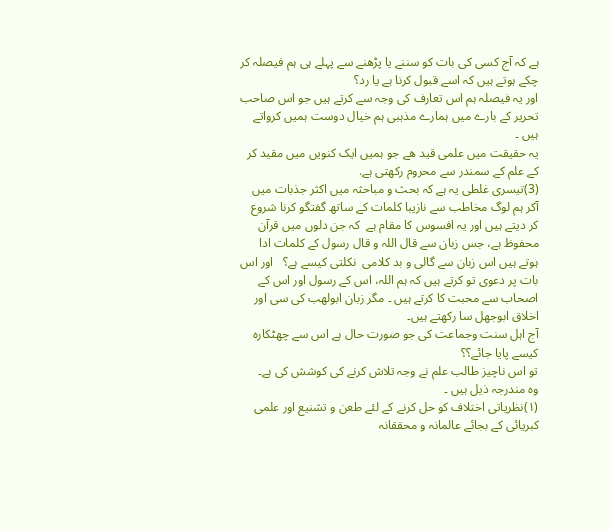ہے کہ آج کسی کی بات کو سننے یا پڑھنے سے پہلے ہی ہم فیصلہ کر چکے ہوتے ہیں کہ اسے قبول کرنا ہے یا رد؟
اور یہ فیصلہ ہم اس تعارف کی وجہ سے کرتے ہیں جو اس صاحب تحریر کے بارے میں ہمارے مذہبی ہم خیال دوست ہمیں کرواتے ہیں ۔
یہ حقیقت میں علمی قید ھے جو ہمیں ایک کنویں میں مقید کر کے علم کے سمندر سے محروم رکھتی ہے.
(3)تیسری غلطی یہ ہے کہ بحث و مباحثہ میں اکثر جذبات میں آکر ہم لوگ مخاطب سے نازیبا کلمات کے ساتھ گفتگو کرنا شروع کر دیتے ہیں اور یہ افسوس کا مقام ہے  کہ جن دلوں میں قرآن محفوظ ہے، جس زبان سے قال اللہ و قال رسول کے کلمات ادا ہوتے ہیں اس زبان سے گالی و بد کلامی  نکلتی کیسے ہے؟   اور اس بات پر دعوی تو کرتے ہیں کہ ہم اللہ، اس کے رسول اور اس کے اصحاب سے محبت کا کرتے ہیں ۔ مگر زبان ابولھب کی سی اور اخلاق ابوجھل سا رکھتے ہیں۔
آج اہل سنت وجماعت کی جو صورت حال ہے اس سے چھٹکارہ کیسے پایا جائے؟؟
تو اس ناچیز طالب علم نے وجہ تلاش کرنے کی کوشش کی ہے۔
وہ مندرجہ ذیل ہیں ۔
(۱)نظریاتی اختلاف کو حل کرنے کے لئے طعن و تشنیع اور علمی کبریائی کے بجائے عالمانہ و محققانہ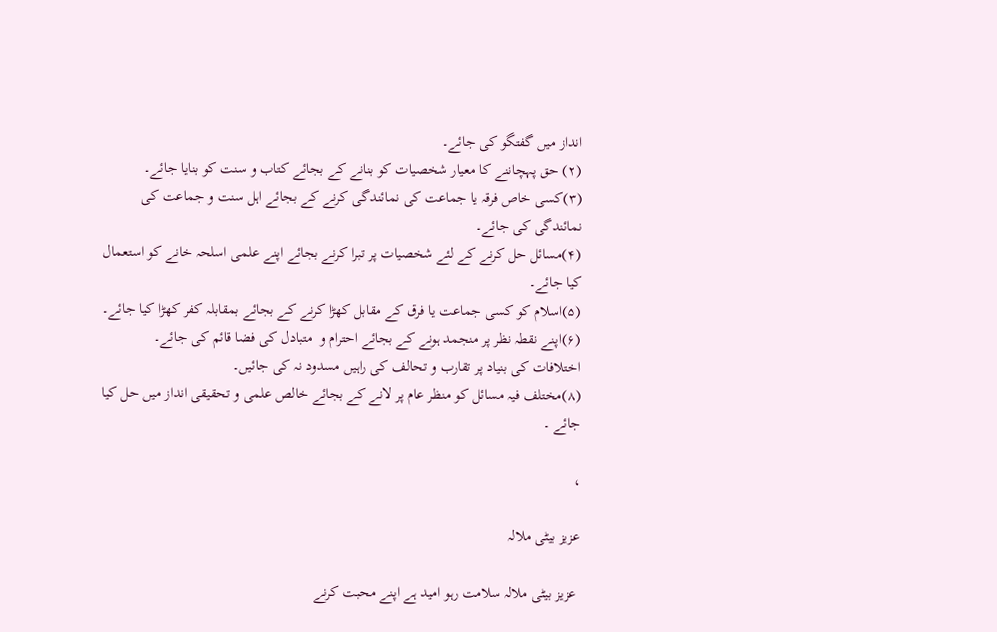انداز میں گفتگو کی جائے۔
(۲) حق پہچاننے کا معیار شخصیات کو بنانے کے بجائے کتاب و سنت کو بنایا جائے۔
(۳)کسی خاص فرقہ یا جماعت کی نمائندگی کرنے کے بجائے اہل سنت و جماعت کی نمائندگی کی جائے۔
(۴)مسائل حل کرنے کے لئے شخصیات پر تبرا کرنے بجائے اپنے علمی اسلحہ خانے کو استعمال کیا جائے۔
(۵)اسلام کو کسی جماعت یا فرق کے مقابل کھڑا کرنے کے بجائے بمقابلہ کفر کھڑا کیا جائے۔
(۶)اپنے نقطہ نظر پر منجمد ہونے کے بجائے احترام و  متبادل کی فضا قائم کی جائے۔
اختلافات کی بنیاد پر تقارب و تحالف کی راہیں مسدود نہ کی جائیں۔
(۸)مختلف فیہ مسائل کو منظر عام پر لانے کے بجائے خالص علمی و تحقیقی انداز میں حل کیا جائے ۔

،

عزیز بیٹی ملالہ

 عزیز بیٹی ملالہ سلامت رہو امید ہے اپنے محبت کرنے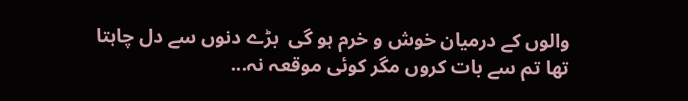والوں کے درمیان خوش و خرم ہو گی  بڑے دنوں سے دل چاہتا تھا تم سے بات کروں مگر کوئی موقعہ نہ...